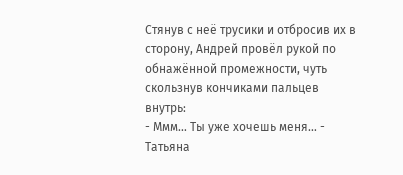Стянув с неё трусики и отбросив их в сторону, Андрей провёл рукой по обнажённой промежности, чуть скользнув кончиками пальцев внутрь:
- Ммм… Ты уже хочешь меня… - Татьяна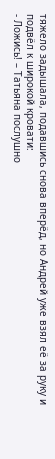тяжело задышала, подавшись снова вперёд, но Андрей уже взял её за руку и подвёл к широкой кровати:
- Ложись! – Татьяна послушно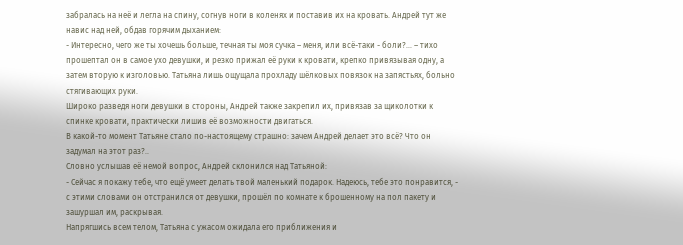забралась на неё и легла на спину, согнув ноги в коленях и поставив их на кровать. Андрей тут же навис над ней, обдав горячим дыханием:
- Интересно, чего же ты хочешь больше, течная ты моя сучка – меня, или всё-таки - боли?... – тихо прошептал он в самое ухо девушки, и резко прижал её руки к кровати, крепко привязывая одну, а затем вторую к изголовью. Татьяна лишь ощущала прохладу шёлковых повязок на запястьях, больно стягивающих руки.
Широко разведя ноги девушки в стороны, Андрей также закрепил их, привязав за щиколотки к спинке кровати, практически лишив её возможности двигаться.
В какой-то момент Татьяне стало по-настоящему страшно: зачем Андрей делает это всё? Что он задумал на этот раз?..
Словно услышав её немой вопрос, Андрей склонился над Татьяной:
- Сейчас я покажу тебе, что ещё умеет делать твой маленький подарок. Надеюсь, тебе это понравится, - с этими словами он отстранился от девушки, прошёл по комнате к брошенному на пол пакету и зашуршал им, раскрывая.
Напрягшись всем телом, Татьяна с ужасом ожидала его приближения и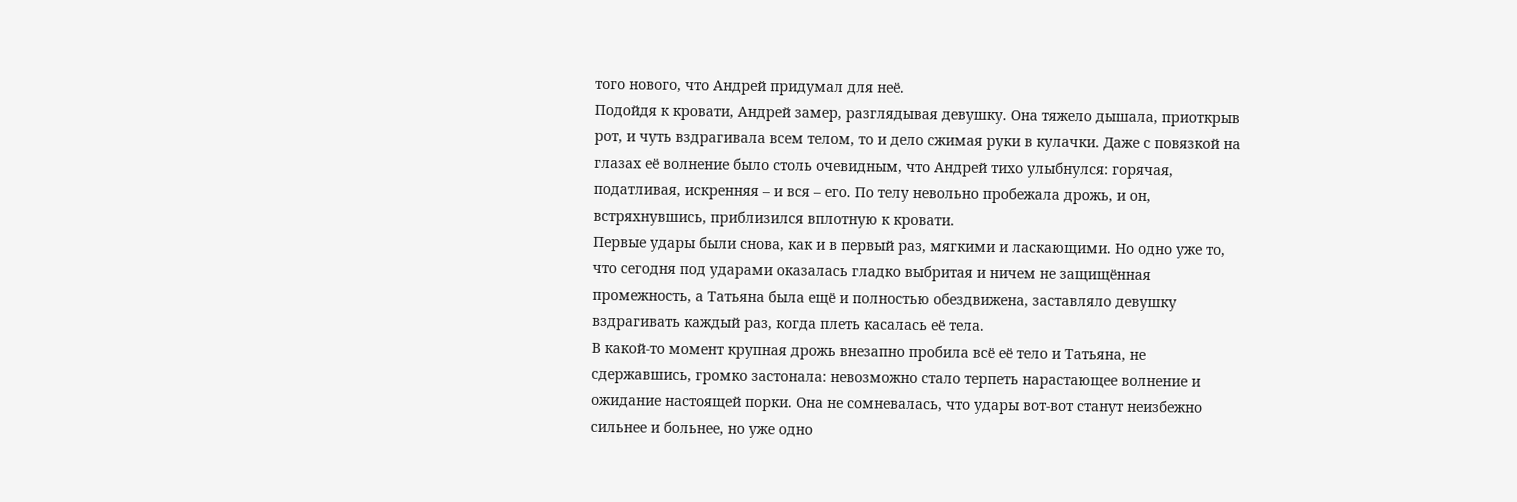того нового, что Андрей придумал для неё.
Подойдя к кровати, Андрей замер, разглядывая девушку. Она тяжело дышала, приоткрыв рот, и чуть вздрагивала всем телом, то и дело сжимая руки в кулачки. Даже с повязкой на глазах её волнение было столь очевидным, что Андрей тихо улыбнулся: горячая, податливая, искренняя – и вся – его. По телу невольно пробежала дрожь, и он, встряхнувшись, приблизился вплотную к кровати.
Первые удары были снова, как и в первый раз, мягкими и ласкающими. Но одно уже то, что сегодня под ударами оказалась гладко выбритая и ничем не защищённая промежность, а Татьяна была ещё и полностью обездвижена, заставляло девушку вздрагивать каждый раз, когда плеть касалась её тела.
В какой-то момент крупная дрожь внезапно пробила всё её тело и Татьяна, не сдержавшись, громко застонала: невозможно стало терпеть нарастающее волнение и ожидание настоящей порки. Она не сомневалась, что удары вот-вот станут неизбежно сильнее и больнее, но уже одно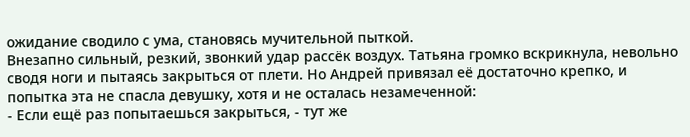ожидание сводило с ума, становясь мучительной пыткой.
Внезапно сильный, резкий, звонкий удар рассёк воздух. Татьяна громко вскрикнула, невольно сводя ноги и пытаясь закрыться от плети. Но Андрей привязал её достаточно крепко, и попытка эта не спасла девушку, хотя и не осталась незамеченной:
- Если ещё раз попытаешься закрыться, - тут же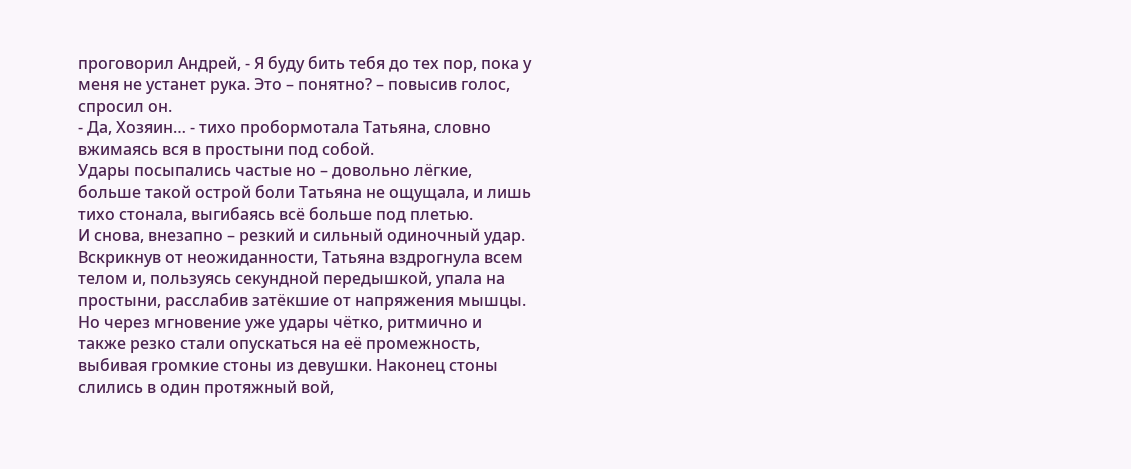проговорил Андрей, - Я буду бить тебя до тех пор, пока у меня не устанет рука. Это – понятно? – повысив голос, спросил он.
- Да, Хозяин… - тихо пробормотала Татьяна, словно вжимаясь вся в простыни под собой.
Удары посыпались частые но – довольно лёгкие, больше такой острой боли Татьяна не ощущала, и лишь тихо стонала, выгибаясь всё больше под плетью.
И снова, внезапно – резкий и сильный одиночный удар. Вскрикнув от неожиданности, Татьяна вздрогнула всем телом и, пользуясь секундной передышкой, упала на простыни, расслабив затёкшие от напряжения мышцы.
Но через мгновение уже удары чётко, ритмично и также резко стали опускаться на её промежность, выбивая громкие стоны из девушки. Наконец стоны слились в один протяжный вой,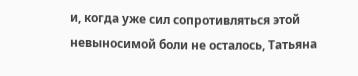и, когда уже сил сопротивляться этой невыносимой боли не осталось, Татьяна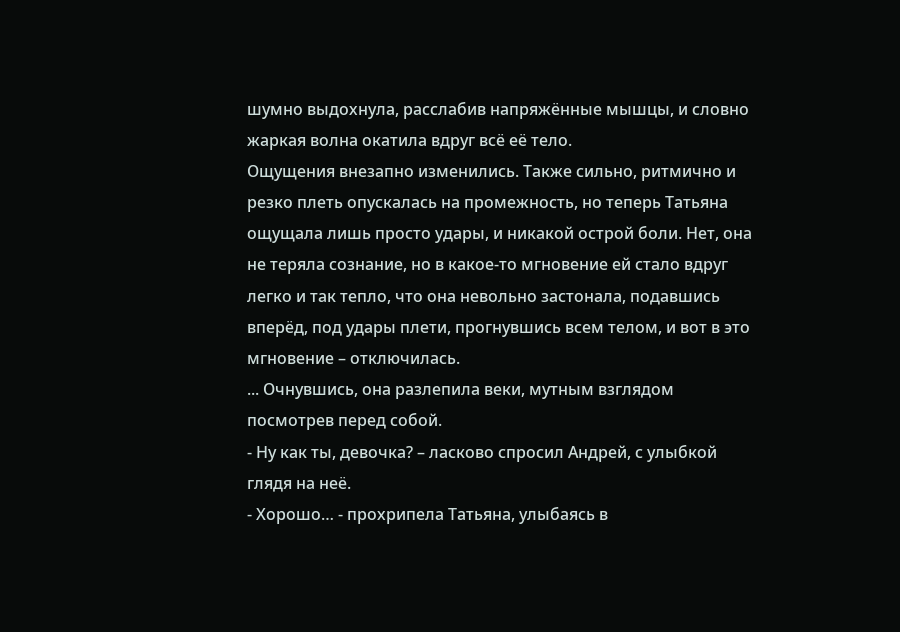шумно выдохнула, расслабив напряжённые мышцы, и словно жаркая волна окатила вдруг всё её тело.
Ощущения внезапно изменились. Также сильно, ритмично и резко плеть опускалась на промежность, но теперь Татьяна ощущала лишь просто удары, и никакой острой боли. Нет, она не теряла сознание, но в какое-то мгновение ей стало вдруг легко и так тепло, что она невольно застонала, подавшись вперёд, под удары плети, прогнувшись всем телом, и вот в это мгновение – отключилась.
... Очнувшись, она разлепила веки, мутным взглядом посмотрев перед собой.
- Ну как ты, девочка? – ласково спросил Андрей, с улыбкой глядя на неё.
- Хорошо… - прохрипела Татьяна, улыбаясь в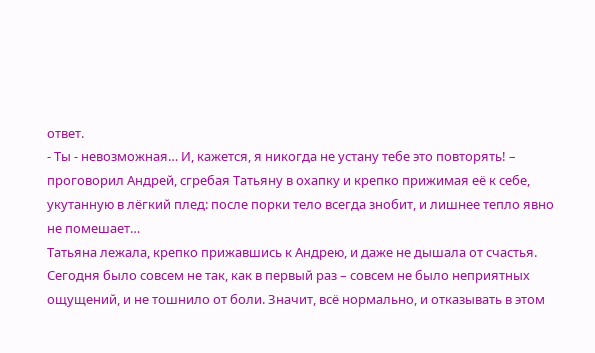ответ.
- Ты - невозможная… И, кажется, я никогда не устану тебе это повторять! – проговорил Андрей, сгребая Татьяну в охапку и крепко прижимая её к себе, укутанную в лёгкий плед: после порки тело всегда знобит, и лишнее тепло явно не помешает…
Татьяна лежала, крепко прижавшись к Андрею, и даже не дышала от счастья. Сегодня было совсем не так, как в первый раз – совсем не было неприятных ощущений, и не тошнило от боли. Значит, всё нормально, и отказывать в этом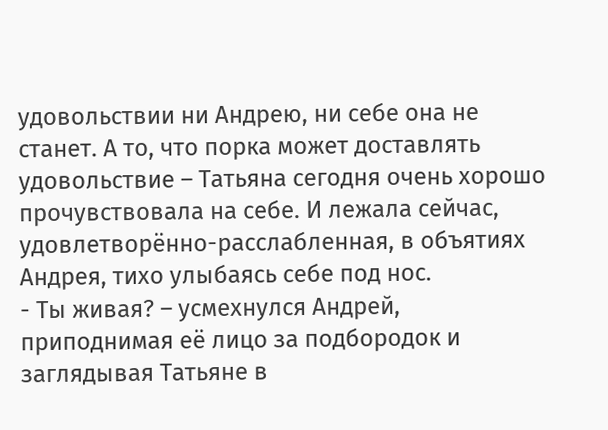удовольствии ни Андрею, ни себе она не станет. А то, что порка может доставлять удовольствие – Татьяна сегодня очень хорошо прочувствовала на себе. И лежала сейчас, удовлетворённо-расслабленная, в объятиях Андрея, тихо улыбаясь себе под нос.
- Ты живая? – усмехнулся Андрей, приподнимая её лицо за подбородок и заглядывая Татьяне в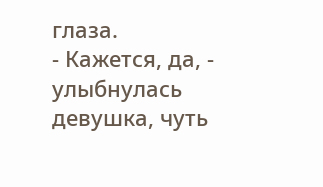глаза.
- Кажется, да, - улыбнулась девушка, чуть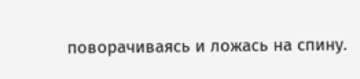поворачиваясь и ложась на спину.